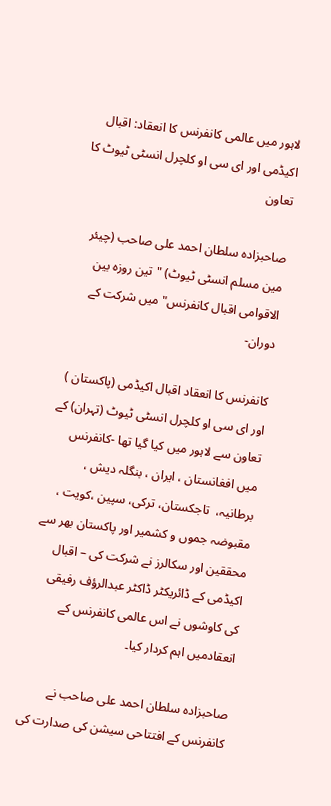لاہور میں عالمی کانفرنس کا انعقاد: اقبال اکیڈمی اور ای سی او کلچرل انسٹی ٹیوٹ کا تعاون

صاحبزادہ سلطان احمد علی صاحب (چیئر مین مسلم انسٹی ٹیوٹ) "تین روزہ بین الاقوامی اقبال کانفرنس" میں شرکت کے دوران-

کانفرنس کا انعقاد اقبال اکیڈمی (پاکستان )    اور ای سی او کلچرل انسٹی ٹیوٹ (تہران) کے تعاون سے لاہور میں کیا گیا تھا -کانفرنس میں افغانستان ، ایران ، بنگلہ دیش ، برطانیہ،  تاجکستان، ترکی، سپین ،کویت ،  مقبوضہ جموں و کشمیر اور پاکستان بھر سے محققین اور سکالرز نے شرکت کی – اقبال اکیڈمی کے ڈائریکٹر ڈاکٹر عبدالرؤف رفیقی کی کاوشوں نے اس عالمی کانفرنس کے انعقادمیں اہم کردار کیا۔

صاحبزادہ سلطان احمد علی صاحب نے کانفرنس کے افتتاحی سیشن کی صدارت کی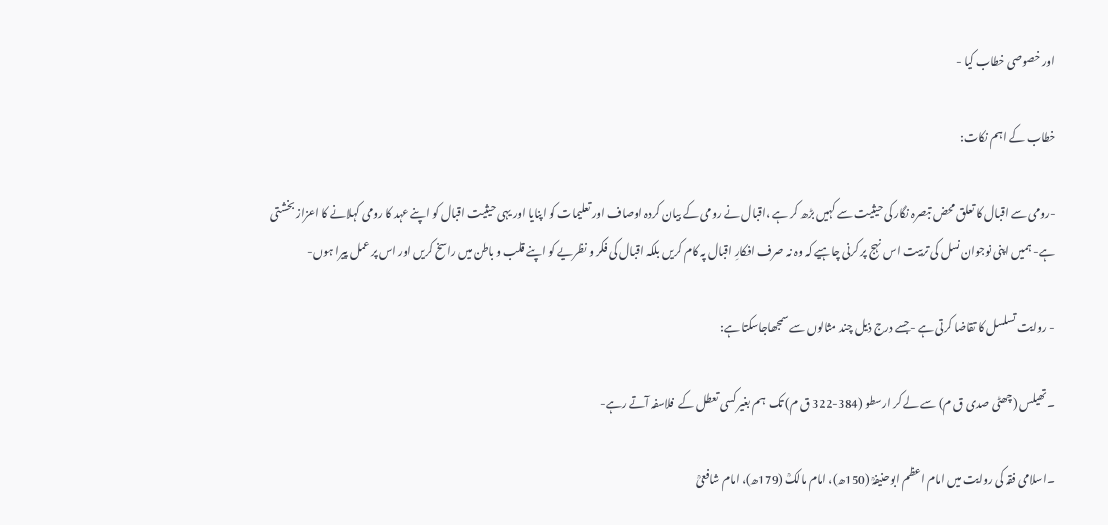اور خصوصی خطاب کیا -

خطاب کے اہم نکات:

-رومی سے اقبال کا تعلق محض تبصرہ نگار کی حیثیت سے کہیں بڑھ کر ہے ،اقبال نے رومی کے بیان کردہ اوصاف اور تعلیمات کو اپنایا اور یہی حیثیت اقبال کو اپنے عہد کا رومی کہلانے کا اعزاز بخشتی ہے- ہمیں اپنی نوجوان نسل کی تربیت اس نہج پر کرنی چاہیے کہ وہ نہ صرف افکارِ اقبال پہ کام کریں بلکہ اقبال کی فکر و نظریے کو اپنے قلب و باطن میں راسخ کریں اور اس پر عمل پیرا ہوں-

- روایت تسلسل کا تقاضا کرتی ہے -جسے درج ذیل چند مثالوں سے سمجھاجاسکتا ہے:

۔تھیلس (چھٹی صدی ق م) سے لے کر ارسطو (384-322 ق م) تک  ہم بغیر کسی تعطل کے  فلاسفہ آتے رہے-

۔اسلامی فقہ کی روایت میں امام اعظم ابوحنیفہؒ (150ھ)، امام مالکؒ (179ھ)، امام شافعیؒ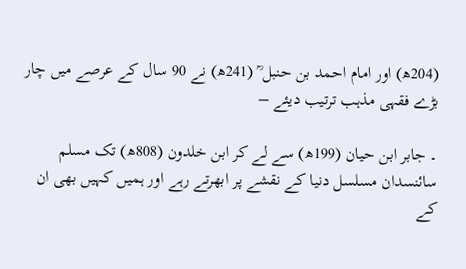(204ھ) اور امام احمد بن حنبل ؒ (241ھ) نے 90 سال کے عرصے میں چار بڑے فقہی مذہب ترتیب دیئے –

۔ جابر ابن حیان (199ھ) سے لے کر ابن خلدون (808ھ) تک مسلم سائنسدان مسلسل دنیا کے نقشے پر ابھرتے رہے اور ہمیں کہیں بھی ان کے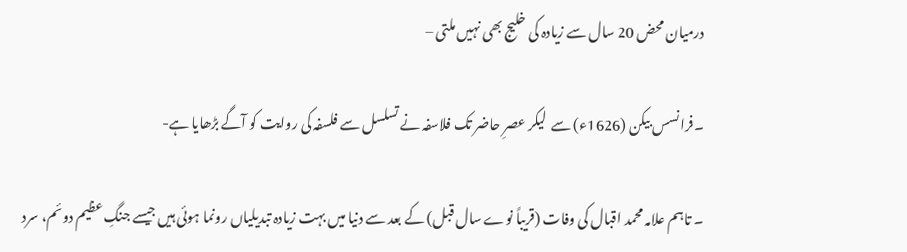درمیان محض 20 سال سے زیادہ کی خلیج بھی نہیں ملتی –

۔فرانسس بیکن (1626ء) سے  لیکر عصرِ حاضر تک فلاسفہ نے تسلسل سے فلسفہ کی روایت کو آگے بڑھایا ہے-

۔ تاہم علامہ محمد اقبال کی وفات (قریباً نوے سال قبل) کے بعد سے دنیا میں بہت زیادہ تبدیلیاں رونما ہوئی ہیں جیسے جنگِ عظیم دوئم، سرد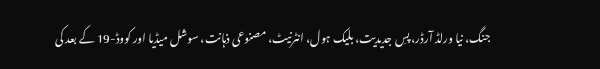جنگ، نیا ورلڈ آرڈر، پسِ جدیدیت، بلیک ہول، انٹرنیٹ، مصنوعی ذہانت، سوشل میڈیا اور کووڈ-19 کے بعد کی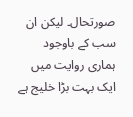صورتحال۔ لیکن ان سب کے باوجود ہماری روایت میں ایک بہت بڑا خلیج ہے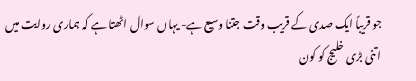جو قریباً ایک صدی کے قریب وقت جتنا وسیع ہے- یہاں سوال اٹھتا ہے کہ ہماری روایت میں اتنی بڑی خلیج کو کون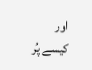اور کیسے پُر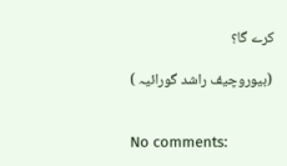کرے گا؟

 (بیوروچیف راشد گورائیہ )


No comments: